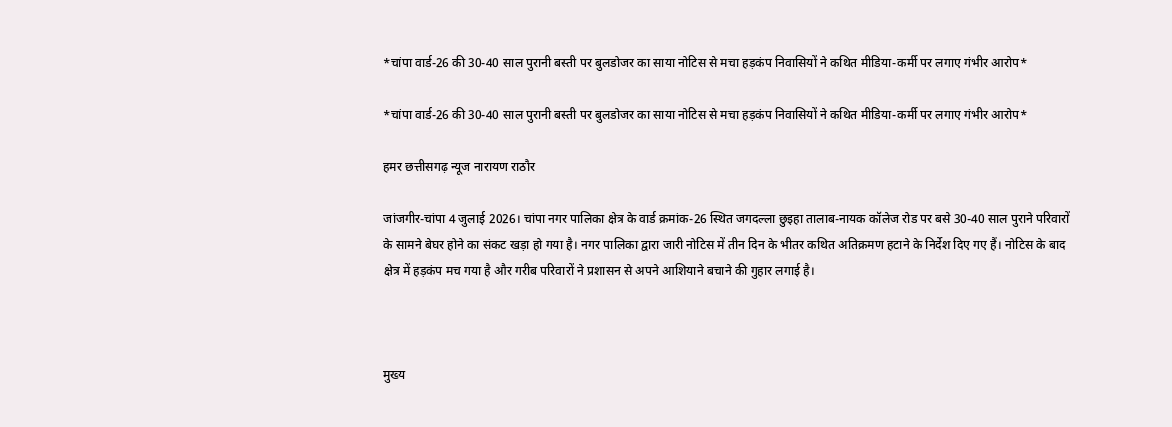*चांपा वार्ड-26 की 30-40 साल पुरानी बस्ती पर बुलडोजर का साया नोटिस से मचा हड़कंप निवासियों ने कथित मीडिया-कर्मी पर लगाए गंभीर आरोप*

*चांपा वार्ड-26 की 30-40 साल पुरानी बस्ती पर बुलडोजर का साया नोटिस से मचा हड़कंप निवासियों ने कथित मीडिया-कर्मी पर लगाए गंभीर आरोप*

हमर छत्तीसगढ़ न्यूज नारायण राठौर

जांजगीर-चांपा 4 जुलाई 2026। चांपा नगर पालिका क्षेत्र के वार्ड क्रमांक-26 स्थित जगदल्ला छुइहा तालाब-नायक कॉलेज रोड पर बसे 30-40 साल पुराने परिवारों के सामने बेघर होने का संकट खड़ा हो गया है। नगर पालिका द्वारा जारी नोटिस में तीन दिन के भीतर कथित अतिक्रमण हटाने के निर्देश दिए गए हैं। नोटिस के बाद क्षेत्र में हड़कंप मच गया है और गरीब परिवारों ने प्रशासन से अपने आशियाने बचाने की गुहार लगाई है।



मुख्य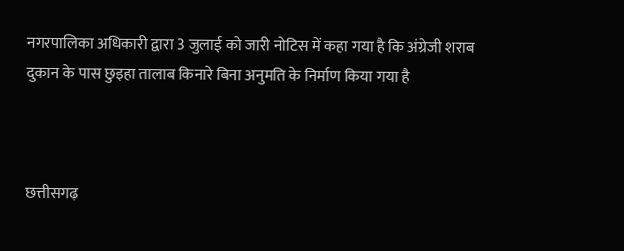नगरपालिका अधिकारी द्वारा 3 जुलाई को जारी नोटिस में कहा गया है कि अंग्रेजी शराब दुकान के पास छुइहा तालाब किनारे बिना अनुमति के निर्माण किया गया है



छत्तीसगढ़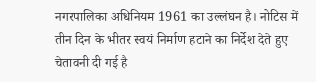नगरपालिका अधिनियम 1961 का उल्लंघन है। नोटिस में तीन दिन के भीतर स्वयं निर्माण हटाने का निर्देश देते हुए चेतावनी दी गई है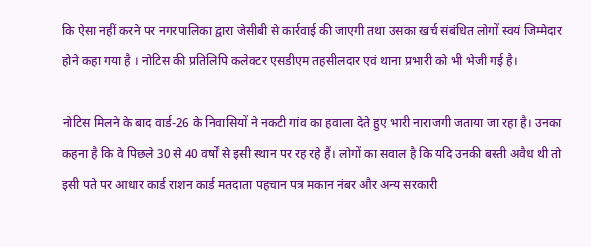कि ऐसा नहीं करने पर नगरपालिका द्वारा जेसीबी से कार्रवाई की जाएगी तथा उसका खर्च संबंधित लोगों स्वयं जिम्मेदार होने कहा गया है । नोटिस की प्रतिलिपि कलेक्टर एसडीएम तहसीलदार एवं थाना प्रभारी को भी भेजी गई है।

नोटिस मिलने के बाद वार्ड-26 के निवासियों ने नकटी गांव का हवाला देते हुए भारी नाराजगी जताया जा रहा है। उनका कहना है कि वे पिछले 30 से 40 वर्षों से इसी स्थान पर रह रहे हैं। लोगों का सवाल है कि यदि उनकी बस्ती अवैध थी तो इसी पते पर आधार कार्ड राशन कार्ड मतदाता पहचान पत्र मकान नंबर और अन्य सरकारी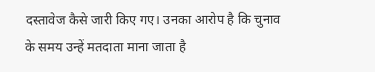दस्तावेज कैसे जारी किए गए। उनका आरोप है कि चुनाव के समय उन्हें मतदाता माना जाता है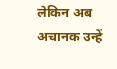लेकिन अब अचानक उन्हें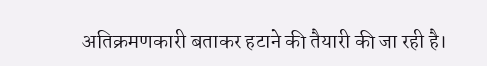अतिक्रमणकारी बताकर हटाने की तैयारी की जा रही है।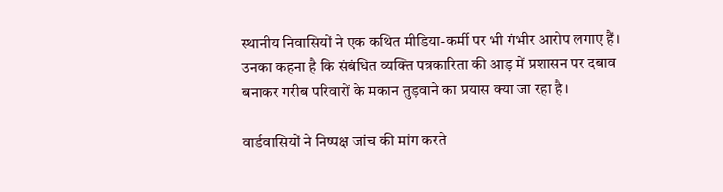स्थानीय निवासियों ने एक कथित मीडिया-कर्मी पर भी गंभीर आरोप लगाए हैं। उनका कहना है कि संबंधित व्यक्ति पत्रकारिता की आड़ में प्रशासन पर दबाव बनाकर गरीब परिवारों के मकान तुड़वाने का प्रयास क्या जा रहा है।

वार्डवासियों ने निष्पक्ष जांच की मांग करते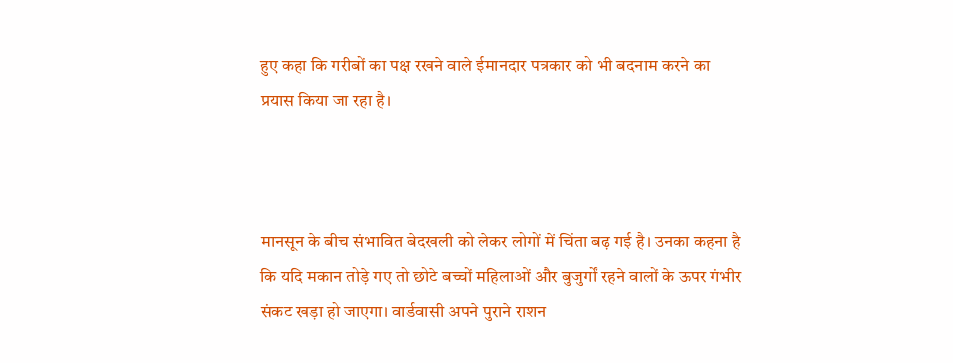हुए कहा कि गरीबों का पक्ष रखने वाले ईमानदार पत्रकार को भी बदनाम करने का प्रयास किया जा रहा है।



मानसून के बीच संभावित बेदखली को लेकर लोगों में चिंता बढ़ गई है। उनका कहना है कि यदि मकान तोड़े गए तो छोटे बच्चों महिलाओं और बुजुर्गों रहने वालों के ऊपर गंभीर संकट खड़ा हो जाएगा। वार्डवासी अपने पुराने राशन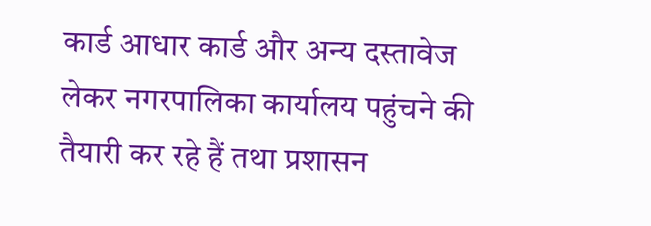कार्ड आधार कार्ड और अन्य दस्तावेज लेकर नगरपालिका कार्यालय पहुंचने की तैयारी कर रहे हैं तथा प्रशासन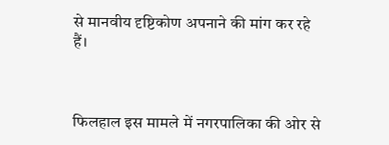से मानवीय दृष्टिकोण अपनाने की मांग कर रहे हैं।



फिलहाल इस मामले में नगरपालिका की ओर से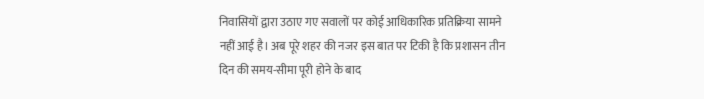निवासियों द्वारा उठाए गए सवालों पर कोई आधिकारिक प्रतिक्रिया सामने नहीं आई है। अब पूरे शहर की नजर इस बात पर टिकी है कि प्रशासन तीन दिन की समय-सीमा पूरी होने के बाद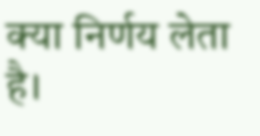क्या निर्णय लेता है।